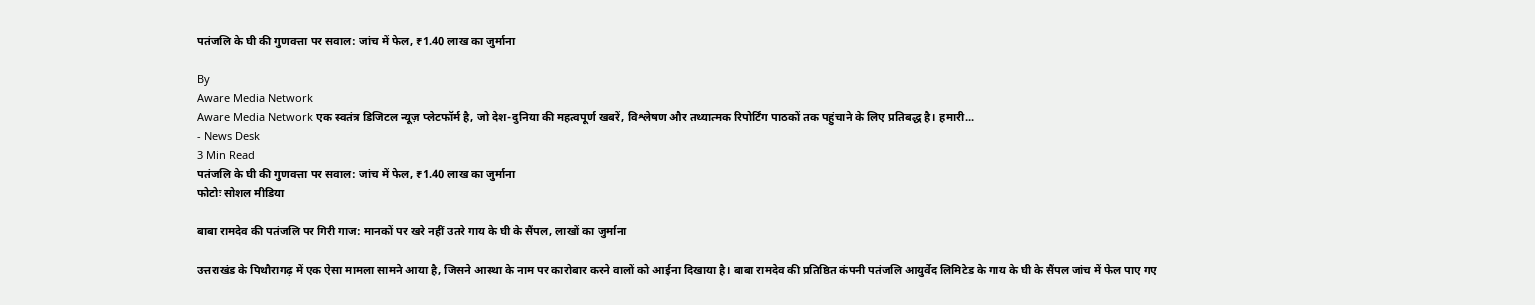पतंजलि के घी की गुणवत्ता पर सवाल: जांच में फेल, ₹1.40 लाख का जुर्माना

By
Aware Media Network
Aware Media Network एक स्वतंत्र डिजिटल न्यूज़ प्लेटफॉर्म है, जो देश-दुनिया की महत्वपूर्ण खबरें, विश्लेषण और तथ्यात्मक रिपोर्टिंग पाठकों तक पहुंचाने के लिए प्रतिबद्ध है। हमारी...
- News Desk
3 Min Read
पतंजलि के घी की गुणवत्ता पर सवाल: जांच में फेल, ₹1.40 लाख का जुर्माना
फोटोः सोशल मीडिया

बाबा रामदेव की पतंजलि पर गिरी गाज: मानकों पर खरे नहीं उतरे गाय के घी के सैंपल, लाखों का जुर्माना

उत्तराखंड के पिथौरागढ़ में एक ऐसा मामला सामने आया है, जिसने आस्था के नाम पर कारोबार करने वालों को आईना दिखाया है। बाबा रामदेव की प्रतिष्ठित कंपनी पतंजलि आयुर्वेद लिमिटेड के गाय के घी के सैंपल जांच में फेल पाए गए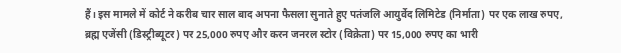हैं। इस मामले में कोर्ट ने करीब चार साल बाद अपना फैसला सुनाते हुए पतंजलि आयुर्वेद लिमिटेड (निर्माता) पर एक लाख रुपए, ब्रह्म एजेंसी (डिस्ट्रीब्यूटर) पर 25,000 रुपए और करन जनरल स्टोर (विक्रेता) पर 15,000 रुपए का भारी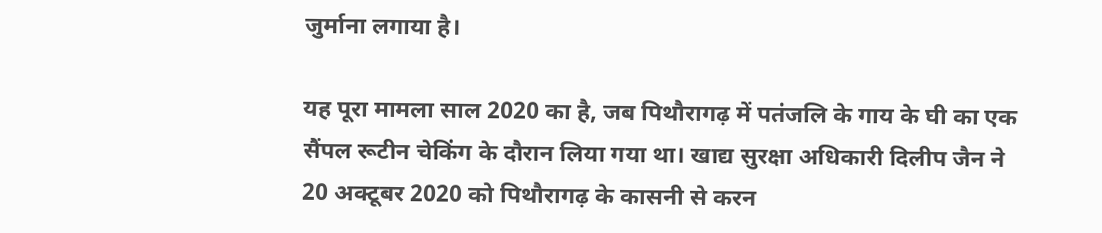जुर्माना लगाया है।

यह पूरा मामला साल 2020 का है, जब पिथौरागढ़ में पतंजलि के गाय के घी का एक सैंपल रूटीन चेकिंग के दौरान लिया गया था। खाद्य सुरक्षा अधिकारी दिलीप जैन ने 20 अक्टूबर 2020 को पिथौरागढ़ के कासनी से करन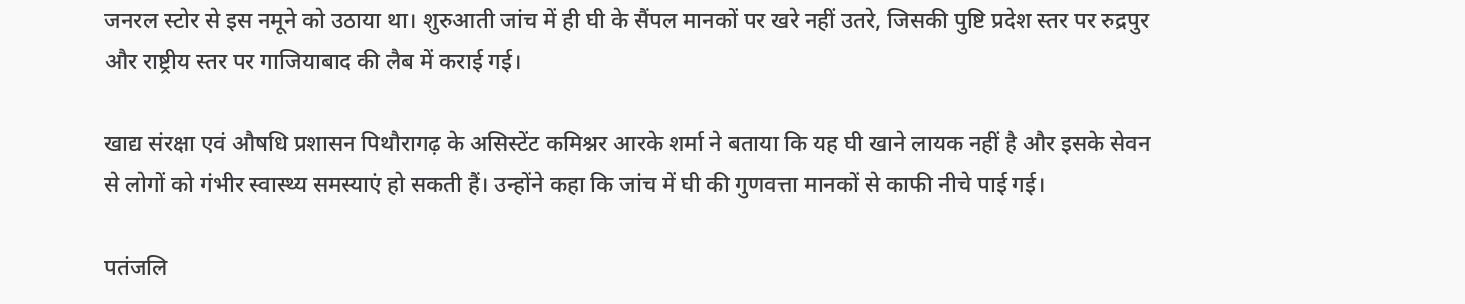जनरल स्टोर से इस नमूने को उठाया था। शुरुआती जांच में ही घी के सैंपल मानकों पर खरे नहीं उतरे, जिसकी पुष्टि प्रदेश स्तर पर रुद्रपुर और राष्ट्रीय स्तर पर गाजियाबाद की लैब में कराई गई।

खाद्य संरक्षा एवं औषधि प्रशासन पिथौरागढ़ के असिस्टेंट कमिश्नर आरके शर्मा ने बताया कि यह घी खाने लायक नहीं है और इसके सेवन से लोगों को गंभीर स्वास्थ्य समस्याएं हो सकती हैं। उन्होंने कहा कि जांच में घी की गुणवत्ता मानकों से काफी नीचे पाई गई।

पतंजलि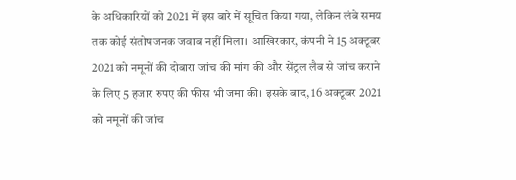के अधिकारियों को 2021 में इस बारे में सूचित किया गया, लेकिन लंबे समय तक कोई संतोषजनक जवाब नहीं मिला। आखिरकार, कंपनी ने 15 अक्टूबर 2021 को नमूनों की दोबारा जांच की मांग की और सेंट्रल लैब से जांच कराने के लिए 5 हजार रुपए की फीस भी जमा की। इसके बाद, 16 अक्टूबर 2021 को नमूनों की जांच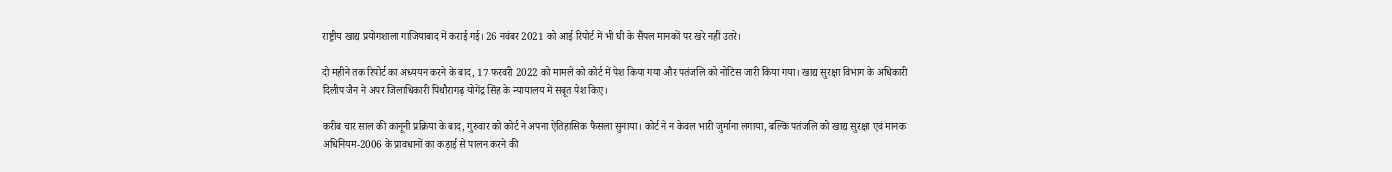राष्ट्रीय खाद्य प्रयोगशाला गाजियाबाद में कराई गई। 26 नवंबर 2021 को आई रिपोर्ट में भी घी के सैंपल मानकों पर खरे नहीं उतरे।

दो महीने तक रिपोर्ट का अध्ययन करने के बाद, 17 फरवरी 2022 को मामले को कोर्ट में पेश किया गया और पतंजलि को नोटिस जारी किया गया। खाद्य सुरक्षा विभाग के अधिकारी दिलीप जैन ने अपर जिलाधिकारी पिथौरागढ़ योगेंद्र सिंह के न्यायालय में सबूत पेश किए।

करीब चार साल की कानूनी प्रक्रिया के बाद, गुरुवार को कोर्ट ने अपना ऐतिहासिक फैसला सुनाया। कोर्ट ने न केवल भारी जुर्माना लगाया, बल्कि पतंजलि को खाद्य सुरक्षा एवं मानक अधिनियम-2006 के प्रावधानों का कड़ाई से पालन करने की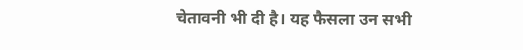चेतावनी भी दी है। यह फैसला उन सभी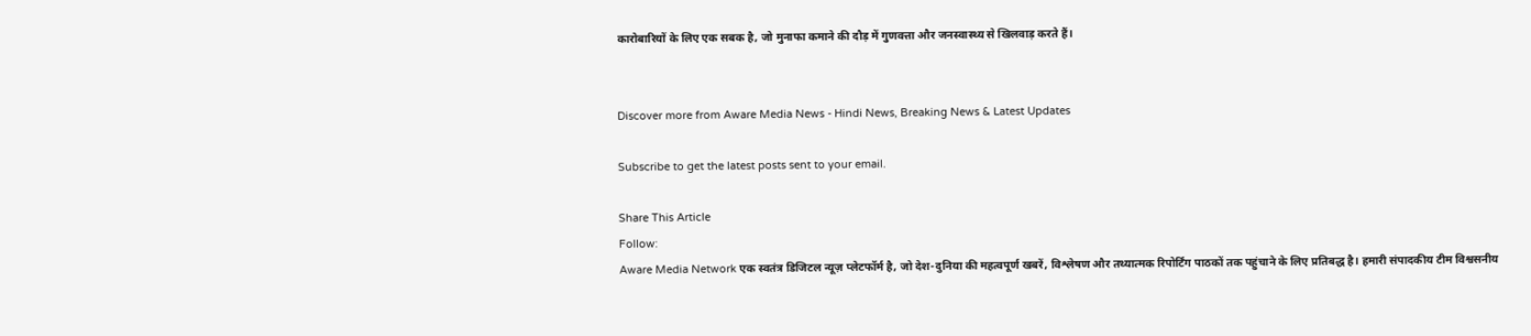कारोबारियों के लिए एक सबक है, जो मुनाफा कमाने की दौड़ में गुणवत्ता और जनस्वास्थ्य से खिलवाड़ करते हैं।


Discover more from Aware Media News - Hindi News, Breaking News & Latest Updates

Subscribe to get the latest posts sent to your email.

Share This Article
Follow:
Aware Media Network एक स्वतंत्र डिजिटल न्यूज़ प्लेटफॉर्म है, जो देश-दुनिया की महत्वपूर्ण खबरें, विश्लेषण और तथ्यात्मक रिपोर्टिंग पाठकों तक पहुंचाने के लिए प्रतिबद्ध है। हमारी संपादकीय टीम विश्वसनीय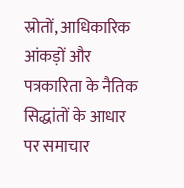स्रोतों, आधिकारिक आंकड़ों और पत्रकारिता के नैतिक सिद्धांतों के आधार पर समाचार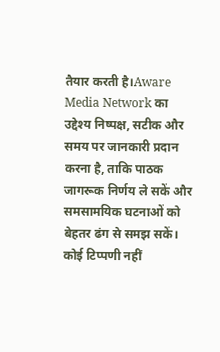तैयार करती है।Aware Media Network का उद्देश्य निष्पक्ष, सटीक और समय पर जानकारी प्रदान करना है, ताकि पाठक जागरूक निर्णय ले सकें और समसामयिक घटनाओं को बेहतर ढंग से समझ सकें।
कोई टिप्पणी नहीं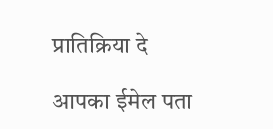प्रातिक्रिया दे

आपका ईमेल पता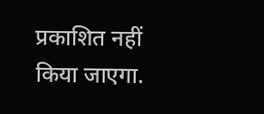प्रकाशित नहीं किया जाएगा.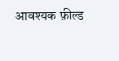आवश्यक फ़ील्ड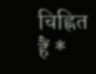चिह्नित हैं *